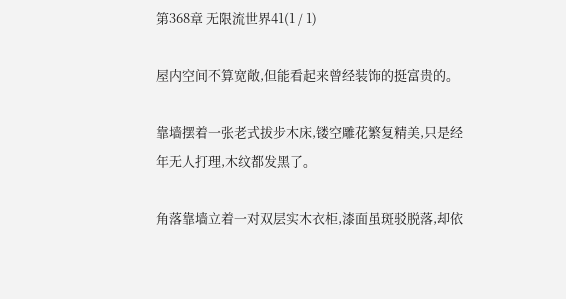第368章 无限流世界41(1 / 1)

屋内空间不算宽敞,但能看起来曾经装饰的挺富贵的。

靠墙摆着一张老式拔步木床,镂空雕花繁复精美,只是经年无人打理,木纹都发黑了。

角落靠墙立着一对双层实木衣柜,漆面虽斑驳脱落,却依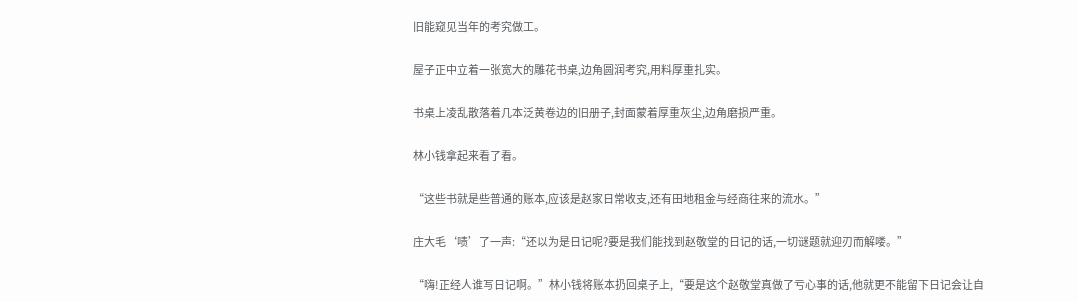旧能窥见当年的考究做工。

屋子正中立着一张宽大的雕花书桌,边角圆润考究,用料厚重扎实。

书桌上凌乱散落着几本泛黄卷边的旧册子,封面蒙着厚重灰尘,边角磨损严重。

林小钱拿起来看了看。

“这些书就是些普通的账本,应该是赵家日常收支,还有田地租金与经商往来的流水。”

庄大毛‘啧’了一声:“还以为是日记呢?要是我们能找到赵敬堂的日记的话,一切谜题就迎刃而解喽。”

“嗨!正经人谁写日记啊。”林小钱将账本扔回桌子上,“要是这个赵敬堂真做了亏心事的话,他就更不能留下日记会让自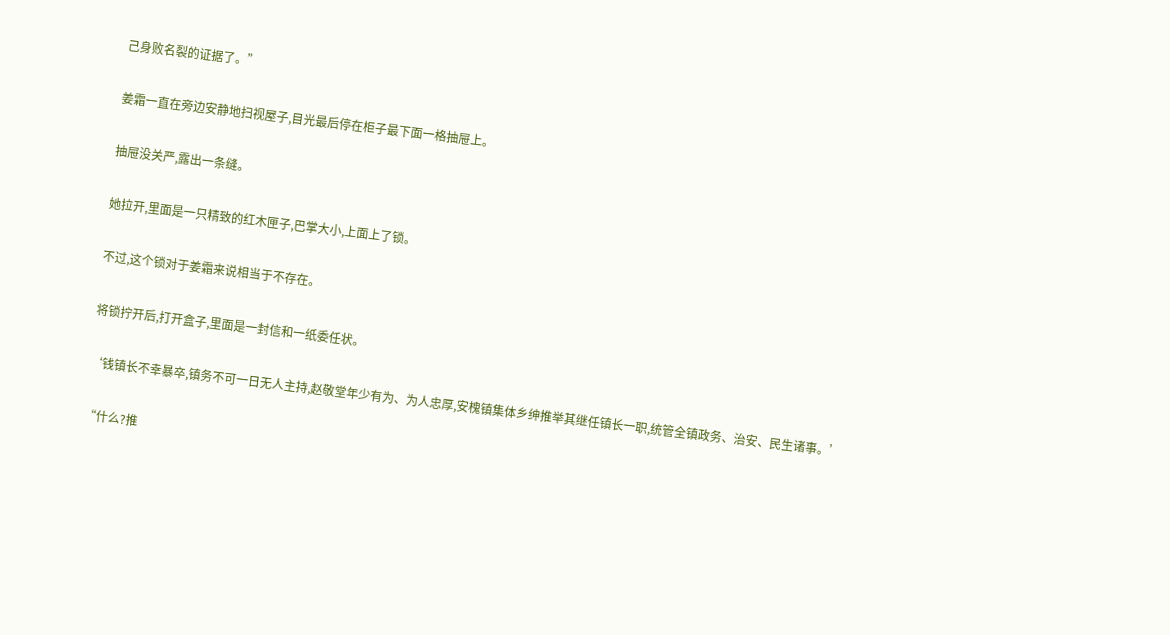己身败名裂的证据了。”

姜霜一直在旁边安静地扫视屋子,目光最后停在柜子最下面一格抽屉上。

抽屉没关严,露出一条缝。

她拉开,里面是一只精致的红木匣子,巴掌大小,上面上了锁。

不过,这个锁对于姜霜来说相当于不存在。

将锁拧开后,打开盒子,里面是一封信和一纸委任状。

‘钱镇长不幸暴卒,镇务不可一日无人主持,赵敬堂年少有为、为人忠厚,安槐镇集体乡绅推举其继任镇长一职,统管全镇政务、治安、民生诸事。’

“什么?推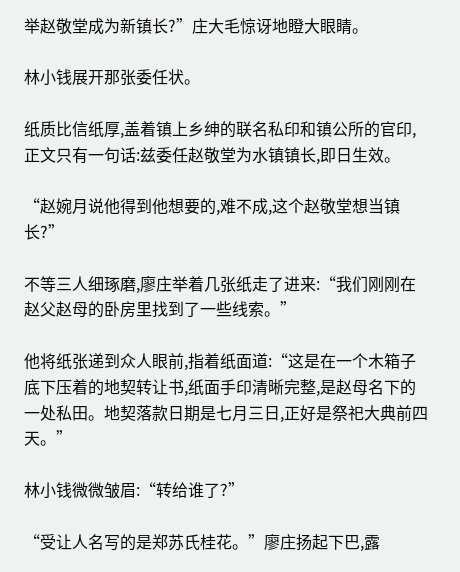举赵敬堂成为新镇长?”庄大毛惊讶地瞪大眼睛。

林小钱展开那张委任状。

纸质比信纸厚,盖着镇上乡绅的联名私印和镇公所的官印,正文只有一句话:兹委任赵敬堂为水镇镇长,即日生效。

“赵婉月说他得到他想要的,难不成,这个赵敬堂想当镇长?”

不等三人细琢磨,廖庄举着几张纸走了进来:“我们刚刚在赵父赵母的卧房里找到了一些线索。”

他将纸张递到众人眼前,指着纸面道:“这是在一个木箱子底下压着的地契转让书,纸面手印清晰完整,是赵母名下的一处私田。地契落款日期是七月三日,正好是祭祀大典前四天。”

林小钱微微皱眉:“转给谁了?”

“受让人名写的是郑苏氏桂花。”廖庄扬起下巴,露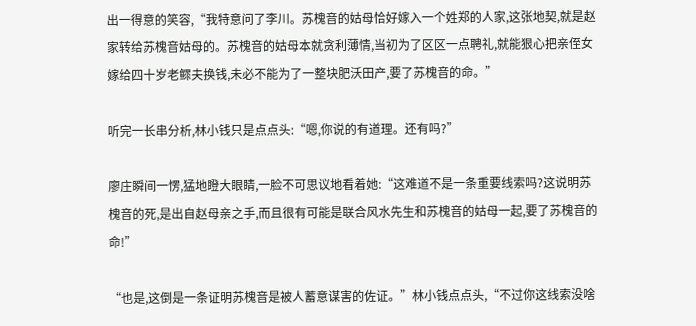出一得意的笑容,“我特意问了李川。苏槐音的姑母恰好嫁入一个姓郑的人家,这张地契,就是赵家转给苏槐音姑母的。苏槐音的姑母本就贪利薄情,当初为了区区一点聘礼,就能狠心把亲侄女嫁给四十岁老鳏夫换钱,未必不能为了一整块肥沃田产,要了苏槐音的命。”

听完一长串分析,林小钱只是点点头:“嗯,你说的有道理。还有吗?”

廖庄瞬间一愣,猛地瞪大眼睛,一脸不可思议地看着她:“这难道不是一条重要线索吗?这说明苏槐音的死,是出自赵母亲之手,而且很有可能是联合风水先生和苏槐音的姑母一起,要了苏槐音的命!”

“也是,这倒是一条证明苏槐音是被人蓄意谋害的佐证。”林小钱点点头,“不过你这线索没啥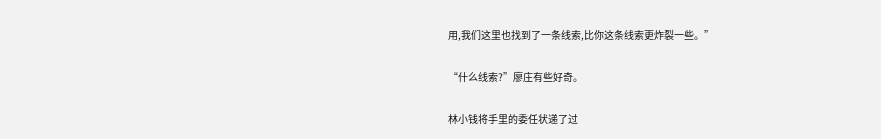用,我们这里也找到了一条线索,比你这条线索更炸裂一些。”

“什么线索?”廖庄有些好奇。

林小钱将手里的委任状递了过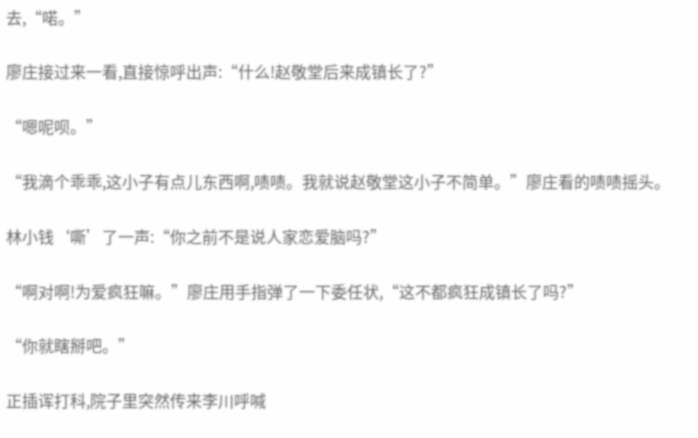去,“喏。”

廖庄接过来一看,直接惊呼出声:“什么!赵敬堂后来成镇长了?”

“嗯呢呗。”

“我滴个乖乖,这小子有点儿东西啊,啧啧。我就说赵敬堂这小子不简单。”廖庄看的啧啧摇头。

林小钱‘嘶’了一声:“你之前不是说人家恋爱脑吗?”

“啊对啊!为爱疯狂嘛。”廖庄用手指弹了一下委任状,“这不都疯狂成镇长了吗?”

“你就瞎掰吧。”

正插诨打科,院子里突然传来李川呼喊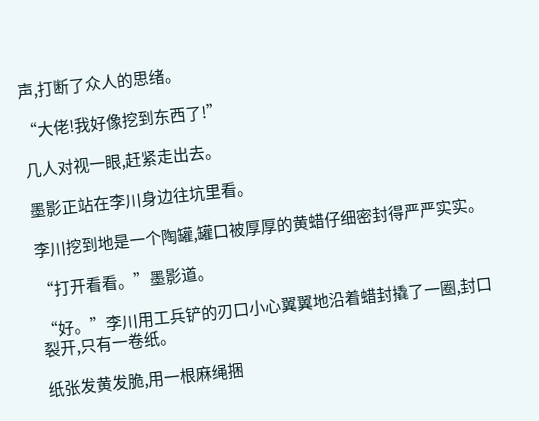声,打断了众人的思绪。

“大佬!我好像挖到东西了!”

几人对视一眼,赶紧走出去。

墨影正站在李川身边往坑里看。

李川挖到地是一个陶罐,罐口被厚厚的黄蜡仔细密封得严严实实。

“打开看看。”墨影道。

“好。”李川用工兵铲的刃口小心翼翼地沿着蜡封撬了一圈,封口裂开,只有一卷纸。

纸张发黄发脆,用一根麻绳捆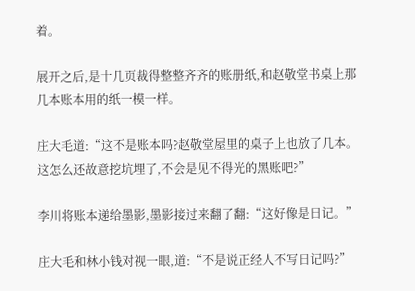着。

展开之后,是十几页裁得整整齐齐的账册纸,和赵敬堂书桌上那几本账本用的纸一模一样。

庄大毛道:“这不是账本吗?赵敬堂屋里的桌子上也放了几本。这怎么还故意挖坑埋了,不会是见不得光的黑账吧?”

李川将账本递给墨影,墨影接过来翻了翻:“这好像是日记。”

庄大毛和林小钱对视一眼,道:“不是说正经人不写日记吗?”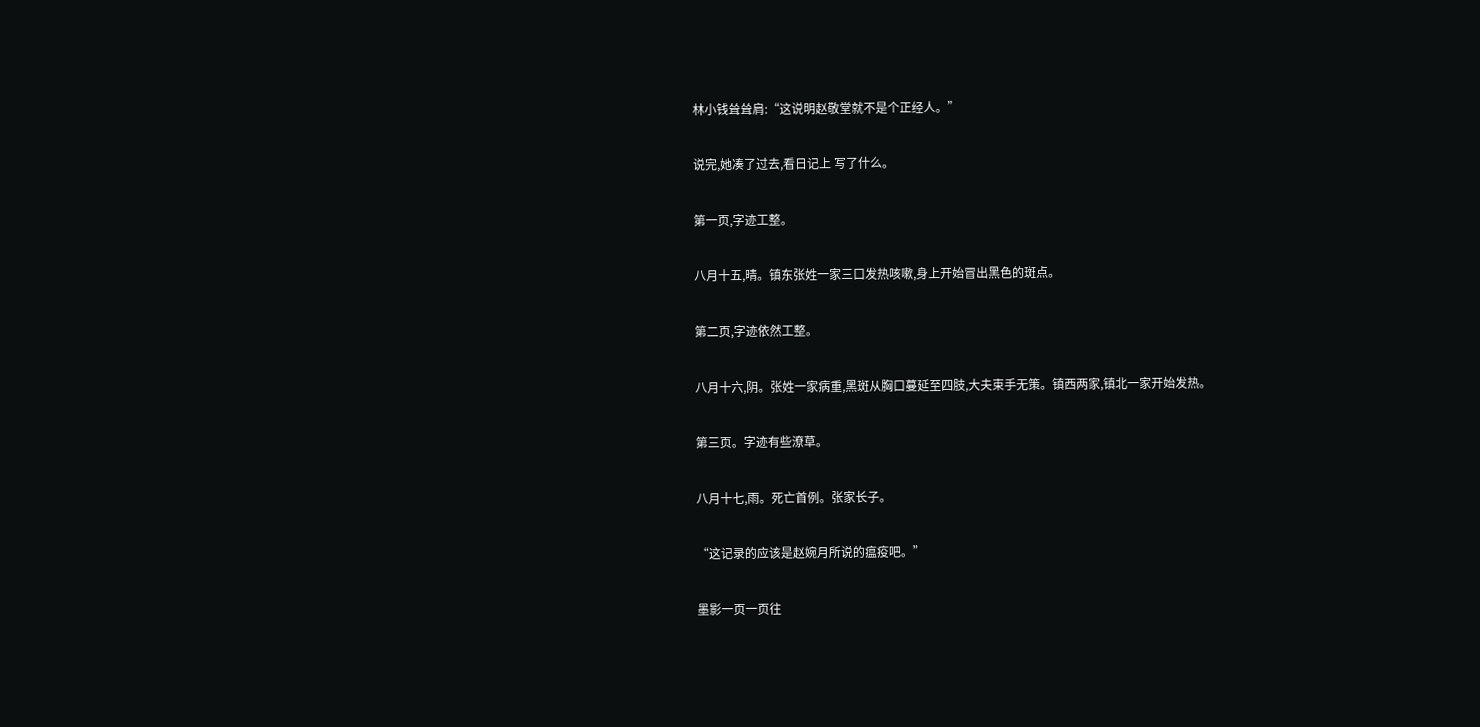林小钱耸耸肩:“这说明赵敬堂就不是个正经人。”

说完,她凑了过去,看日记上 写了什么。

第一页,字迹工整。

八月十五,晴。镇东张姓一家三口发热咳嗽,身上开始冒出黑色的斑点。

第二页,字迹依然工整。

八月十六,阴。张姓一家病重,黑斑从胸口蔓延至四肢,大夫束手无策。镇西两家,镇北一家开始发热。

第三页。字迹有些潦草。

八月十七,雨。死亡首例。张家长子。

“这记录的应该是赵婉月所说的瘟疫吧。”

墨影一页一页往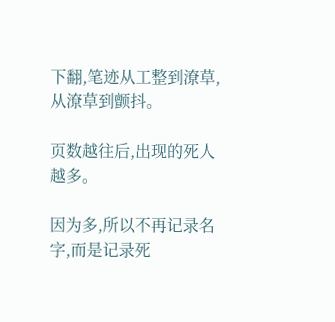下翻,笔迹从工整到潦草,从潦草到颤抖。

页数越往后,出现的死人越多。

因为多,所以不再记录名字,而是记录死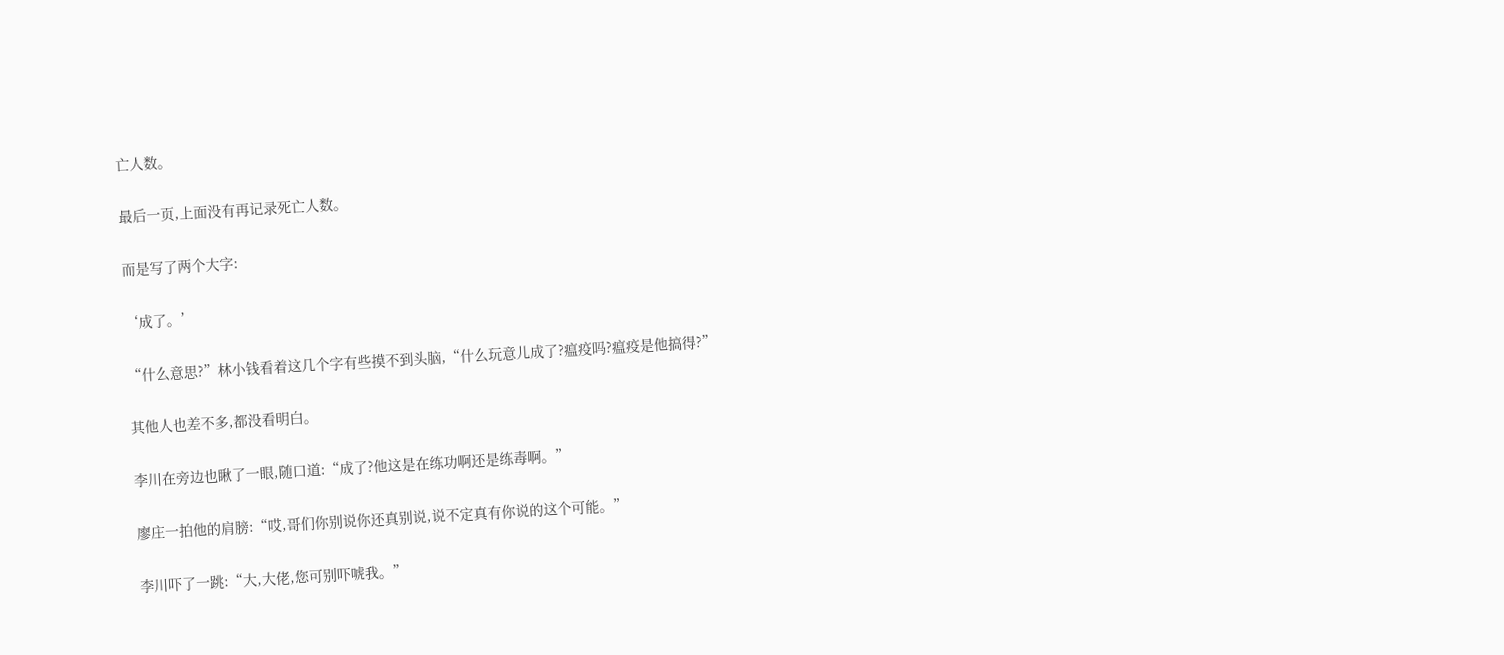亡人数。

最后一页,上面没有再记录死亡人数。

而是写了两个大字:

‘成了。’

“什么意思?”林小钱看着这几个字有些摸不到头脑,“什么玩意儿成了?瘟疫吗?瘟疫是他搞得?”

其他人也差不多,都没看明白。

李川在旁边也瞅了一眼,随口道:“成了?他这是在练功啊还是练毒啊。”

廖庄一拍他的肩膀:“哎,哥们你别说你还真别说,说不定真有你说的这个可能。”

李川吓了一跳:“大,大佬,您可别吓唬我。”